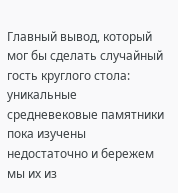Главный вывод, который мог бы сделать случайный гость круглого стола: уникальные средневековые памятники пока изучены недостаточно и бережем мы их из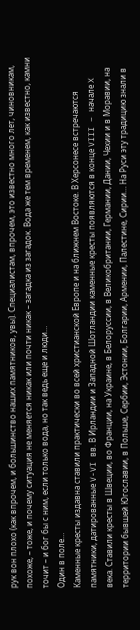рук вон плохо (как впрочем, и большинство наших памятников, увы). Специалистам, впрочем, это известно много лет, чиновникам, похоже, – тоже, и почему ситуация не меняется никак или почти никак – загадка из загадок. Вода же тем временем, как известно, камни точит – и бог бы с ним, если только вода, но так ведь еще и люди…
Один в поле…
Каменные кресты издавна ставили практически во всей христианской Европе и на ближнем Востоке. В Херсонесе встречаются памятники, датированные V-VI вв. В Ирландии и Западной Шотландии каменные кресты появляются в конце VIII – начале X века. Ставили кресты в Швеции, во Франции, на Украине, в Белоруссии, в Великобритании, Германии, Дании, Чехии и в Моравии, на территории бывшей Югославии, в Польше, Сербии, Эстонии, Болгарии, Армении, Палестине, Сирии… На Руси эту традицию знали в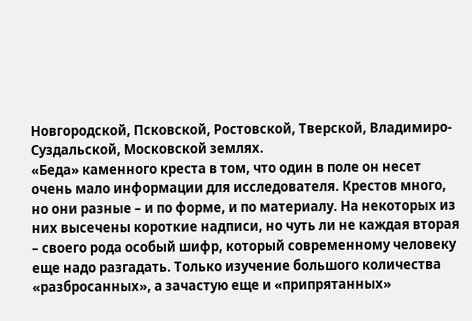Новгородской, Псковской, Ростовской, Тверской, Владимиро-Суздальской, Московской землях.
«Беда» каменного креста в том, что один в поле он несет очень мало информации для исследователя. Крестов много, но они разные – и по форме, и по материалу. На некоторых из них высечены короткие надписи, но чуть ли не каждая вторая – своего рода особый шифр, который современному человеку еще надо разгадать. Только изучение большого количества «разбросанных», а зачастую еще и «припрятанных»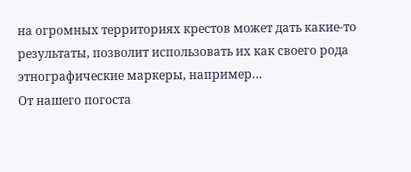на огромных территориях крестов может дать какие-то результаты, позволит использовать их как своего рода этнографические маркеры, например…
От нашего погоста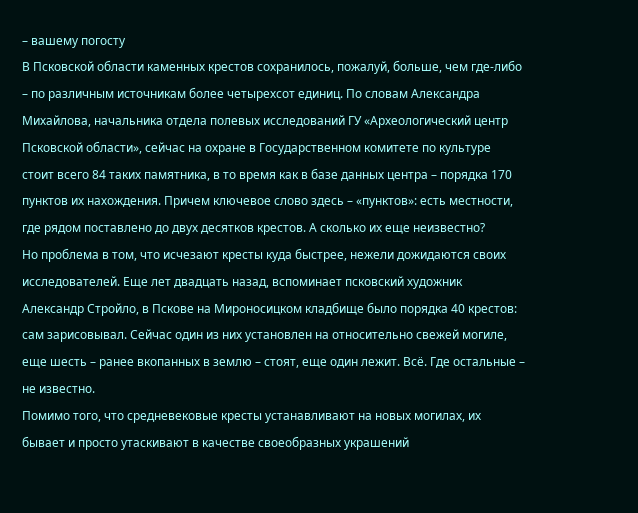– вашему погосту
В Псковской области каменных крестов сохранилось, пожалуй, больше, чем где-либо – по различным источникам более четырехсот единиц. По словам Александра Михайлова, начальника отдела полевых исследований ГУ «Археологический центр Псковской области», сейчас на охране в Государственном комитете по культуре стоит всего 84 таких памятника, в то время как в базе данных центра – порядка 170 пунктов их нахождения. Причем ключевое слово здесь – «пунктов»: есть местности, где рядом поставлено до двух десятков крестов. А сколько их еще неизвестно?
Но проблема в том, что исчезают кресты куда быстрее, нежели дожидаются своих исследователей. Еще лет двадцать назад, вспоминает псковский художник Александр Стройло, в Пскове на Мироносицком кладбище было порядка 40 крестов: сам зарисовывал. Сейчас один из них установлен на относительно свежей могиле, еще шесть – ранее вкопанных в землю – стоят, еще один лежит. Всё. Где остальные – не известно.
Помимо того, что средневековые кресты устанавливают на новых могилах, их бывает и просто утаскивают в качестве своеобразных украшений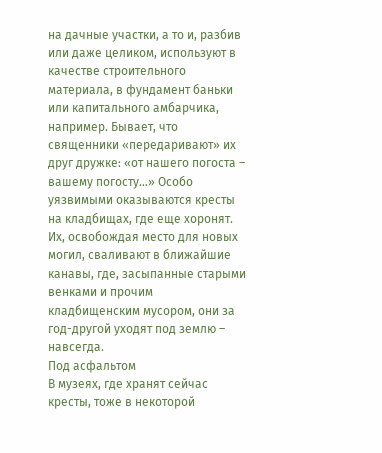на дачные участки, а то и, разбив или даже целиком, используют в качестве строительного материала, в фундамент баньки или капитального амбарчика, например. Бывает, что священники «передаривают» их друг дружке: «от нашего погоста – вашему погосту…» Особо уязвимыми оказываются кресты на кладбищах, где еще хоронят. Их, освобождая место для новых могил, сваливают в ближайшие канавы, где, засыпанные старыми венками и прочим кладбищенским мусором, они за год-другой уходят под землю – навсегда.
Под асфальтом
В музеях, где хранят сейчас кресты, тоже в некоторой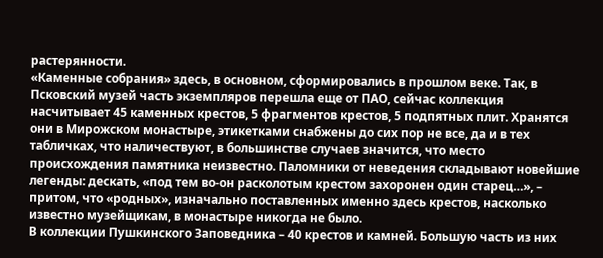растерянности.
«Каменные собрания» здесь, в основном, сформировались в прошлом веке. Так, в Псковский музей часть экземпляров перешла еще от ПАО, сейчас коллекция насчитывает 45 каменных крестов, 5 фрагментов крестов, 5 подпятных плит. Хранятся они в Мирожском монастыре, этикетками снабжены до сих пор не все, да и в тех табличках, что наличествуют, в большинстве случаев значится, что место происхождения памятника неизвестно. Паломники от неведения складывают новейшие легенды: дескать, «под тем во-он расколотым крестом захоронен один старец…», – притом, что «родных», изначально поставленных именно здесь крестов, насколько известно музейщикам, в монастыре никогда не было.
В коллекции Пушкинского Заповедника – 40 крестов и камней. Большую часть из них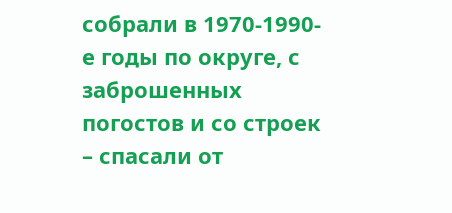собрали в 1970-1990-е годы по округе, с заброшенных погостов и со строек – спасали от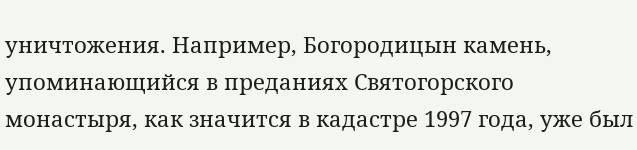уничтожения. Например, Богородицын камень, упоминающийся в преданиях Святогорского монастыря, как значится в кадастре 1997 года, уже был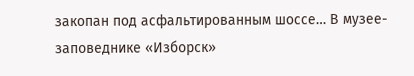закопан под асфальтированным шоссе… В музее-заповеднике «Изборск»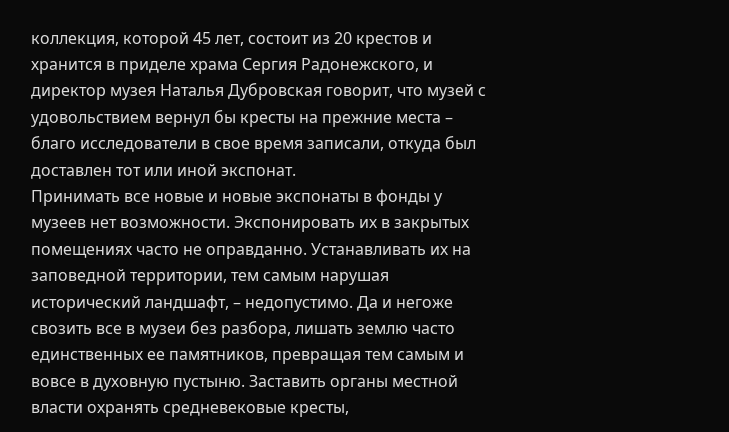коллекция, которой 45 лет, состоит из 20 крестов и хранится в приделе храма Сергия Радонежского, и директор музея Наталья Дубровская говорит, что музей с удовольствием вернул бы кресты на прежние места – благо исследователи в свое время записали, откуда был доставлен тот или иной экспонат.
Принимать все новые и новые экспонаты в фонды у музеев нет возможности. Экспонировать их в закрытых помещениях часто не оправданно. Устанавливать их на заповедной территории, тем самым нарушая исторический ландшафт, – недопустимо. Да и негоже свозить все в музеи без разбора, лишать землю часто единственных ее памятников, превращая тем самым и вовсе в духовную пустыню. Заставить органы местной власти охранять средневековые кресты,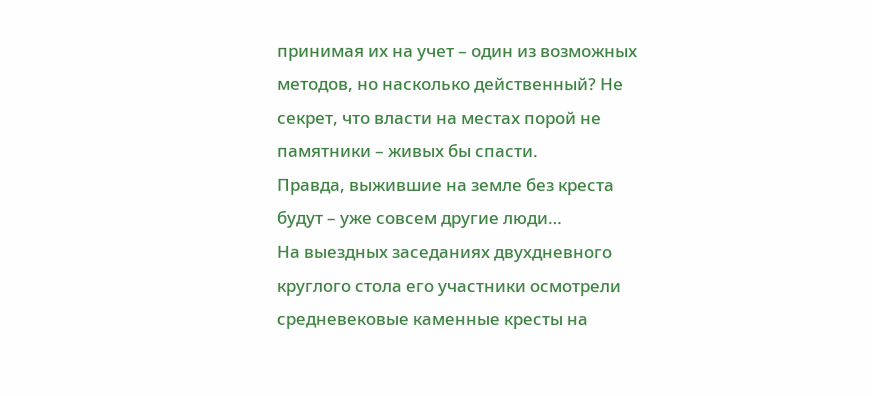принимая их на учет – один из возможных методов, но насколько действенный? Не секрет, что власти на местах порой не памятники – живых бы спасти.
Правда, выжившие на земле без креста будут – уже совсем другие люди…
На выездных заседаниях двухдневного круглого стола его участники осмотрели средневековые каменные кресты на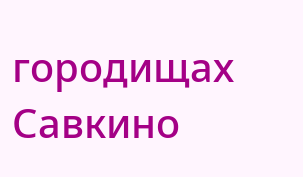городищах Савкино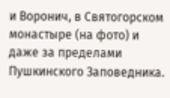и Воронич, в Святогорском монастыре (на фото) и даже за пределами Пушкинского Заповедника.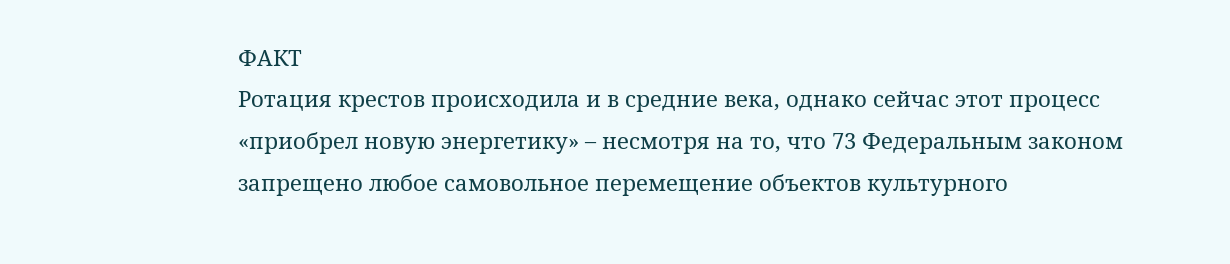ФАКТ
Ротация крестов происходила и в средние века, однако сейчас этот процесс «приобрел новую энергетику» – несмотря на то, что 73 Федеральным законом запрещено любое самовольное перемещение объектов культурного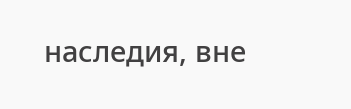наследия, вне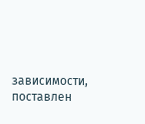зависимости, поставлен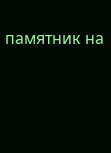памятник на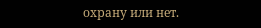охрану или нет.